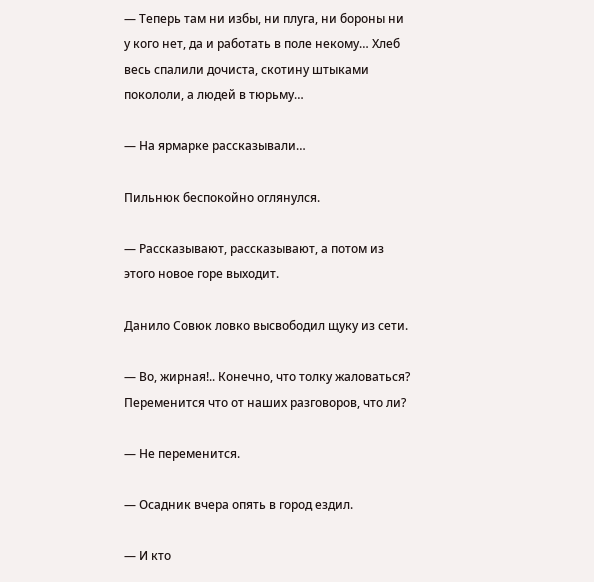— Теперь там ни избы, ни плуга, ни бороны ни у кого нет, да и работать в поле некому… Хлеб весь спалили дочиста, скотину штыками покололи, а людей в тюрьму…

— На ярмарке рассказывали…

Пильнюк беспокойно оглянулся.

— Рассказывают, рассказывают, а потом из этого новое горе выходит.

Данило Совюк ловко высвободил щуку из сети.

— Во, жирная!.. Конечно, что толку жаловаться? Переменится что от наших разговоров, что ли?

— Не переменится.

— Осадник вчера опять в город ездил.

— И кто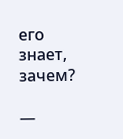его знает, зачем?

—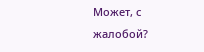Может, с жалобой?